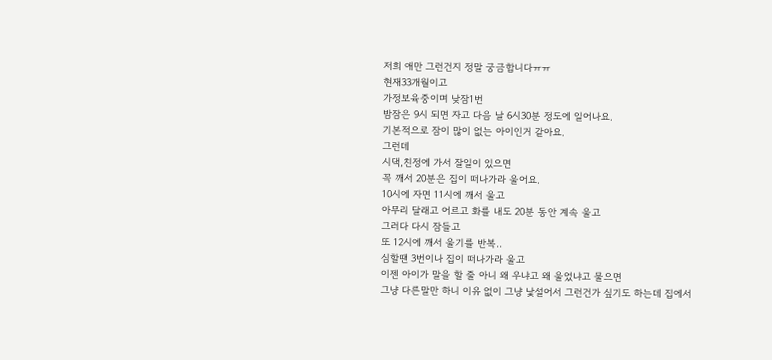저희 애만 그런건지 정말 궁금합니다ㅠㅠ
현재33개월이고
가정보육중이며 낮잠1번
밤잠은 9시 되면 자고 다음 날 6시30분 정도에 일어나요.
기본적으로 잠이 많이 없는 아이인거 같아요.
그런데
시댁,친정에 가서 잘일이 있으면
꼭 깨서 20분은 집이 떠나가라 울어요.
10시에 자면 11시에 깨서 울고
아무리 달래고 어르고 화를 내도 20분 동안 계속 울고
그러다 다시 잠들고
또 12시에 깨서 울기를 반복..
심할땐 3번이나 집이 떠나가라 울고
이젠 아이가 말을 할 줄 아니 왜 우냐고 왜 울었냐고 물으면
그냥 다른말만 하니 이유 없이 그냥 낯설어서 그런건가 싶기도 하는데 집에서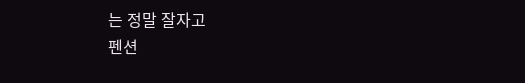는 정말 잘자고
펜션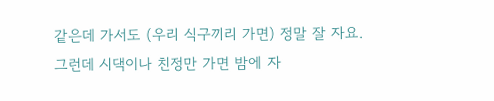같은데 가서도 (우리 식구끼리 가면) 정말 잘 자요.
그런데 시댁이나 친정만 가면 밤에 자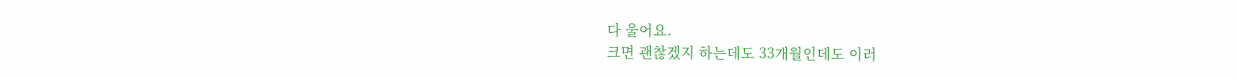다 울어요.
크면 괜찮겠지 하는데도 33개월인데도 이러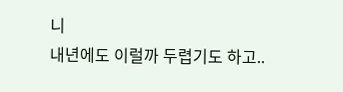니
내년에도 이럴까 두렵기도 하고..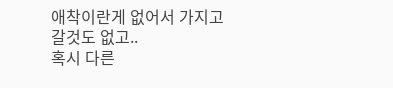애착이란게 없어서 가지고 갈것도 없고..
혹시 다른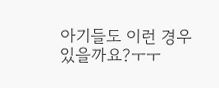아기들도 이런 경우 있을까요?ㅜㅜ